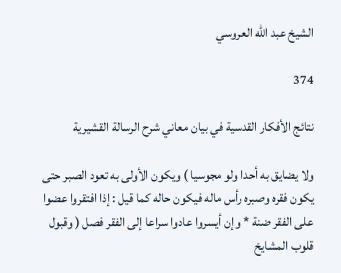الشيخ عبد الله العروسي

374

نتائج الأفكار القدسية في بيان معاني شرح الرسالة القشيرية

ولا يضايق به أحدا ولو مجوسيا ) ويكون الأولى به تعود الصبر حتى يكون فقره وصبره رأس ماله فيكون حاله كما قيل : إذا افتقروا عضوا على الفقر ضنة * وإن أيسروا عادوا سراعا إلى الفقر فصل ( وقبول قلوب المشايخ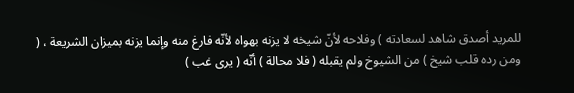للمريد أصدق شاهد لسعادته ) وفلاحه لأنّ شيخه لا يزنه بهواه لأنّه فارغ منه وإنما يزنه بميزان الشريعة ، ( ومن رده قلب شيخ ) من الشيوخ ولم يقبله ( فلا محالة ) أنّه ( يرى غب )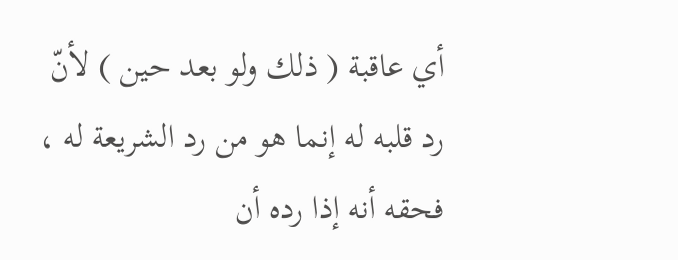أي عاقبة ( ذلك ولو بعد حين ) لأنّ رد قلبه له إنما هو من رد الشريعة له ، فحقه أنه إذا رده أن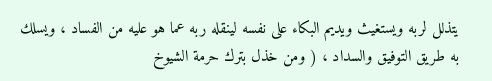يتذلل لربه ويستغيث ويديم البكاء على نفسه لينقله ربه عما هو عليه من الفساد ، ويسلك به طريق التوفيق والسداد ، ( ومن خذل بترك حرمة الشيوخ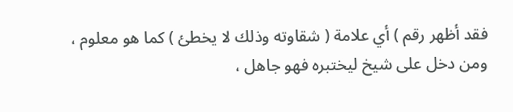فقد أظهر رقم ) أي علامة ( شقاوته وذلك لا يخطئ ) كما هو معلوم ، ومن دخل على شيخ ليختبره فهو جاهل ،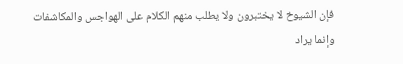فإن الشيوخ لا يختبرون ولا يطلب منهم الكلام على الهواجس والمكاشفات وإنما يراد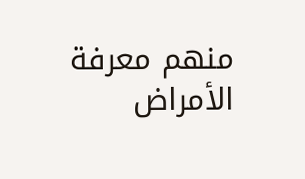منهم معرفة الأمراض